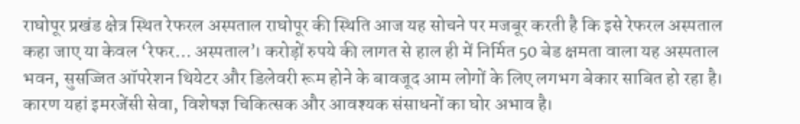राघोपूर प्रखंड क्षेत्र स्थित रेफरल अस्पताल राघोपूर की स्थिति आज यह सोचने पर मजबूर करती है कि इसे रेफरल अस्पताल कहा जाए या केवल ‘रेफर… अस्पताल’। करोड़ों रुपये की लागत से हाल ही में निर्मित 50 बेड क्षमता वाला यह अस्पताल भवन, सुसज्जित ऑपरेशन थियेटर और डिलेवरी रूम होने के बावजूद आम लोगों के लिए लगभग बेकार साबित हो रहा है। कारण यहां इमरजेंसी सेवा, विशेषज्ञ चिकित्सक और आवश्यक संसाधनों का घोर अभाव है।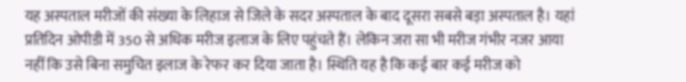यह अस्पताल मरीजों की संख्या के लिहाज से जिले के सदर अस्पताल के बाद दूसरा सबसे बड़ा अस्पताल है। यहां प्रतिदिन ओपीडी में 350 से अधिक मरीज इलाज के लिए पहुंचते हैं। लेकिन जरा सा भी मरीज गंभीर नजर आया नहीं कि उसे बिना समुचित इलाज के रेफर कर दिया जाता है। स्थिति यह है कि कई बार कई मरीज को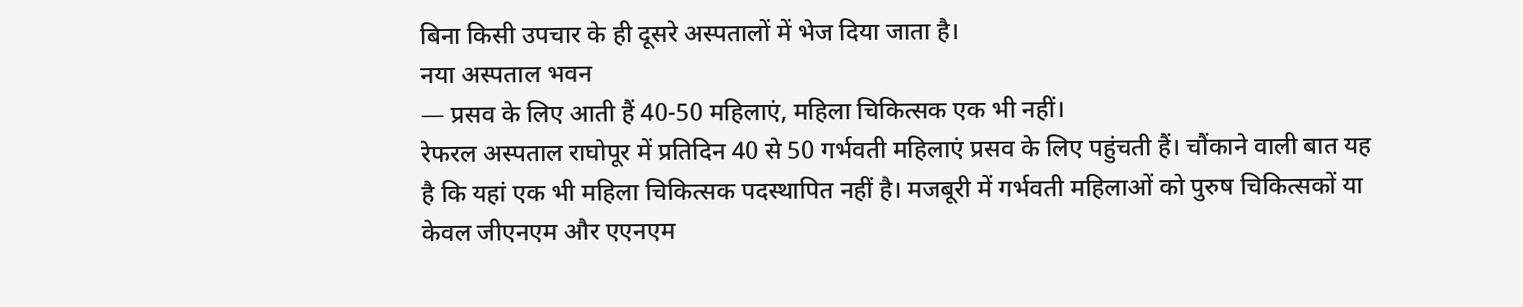बिना किसी उपचार के ही दूसरे अस्पतालों में भेज दिया जाता है।
नया अस्पताल भवन
— प्रसव के लिए आती हैं 40-50 महिलाएं, महिला चिकित्सक एक भी नहीं।
रेफरल अस्पताल राघोपूर में प्रतिदिन 40 से 50 गर्भवती महिलाएं प्रसव के लिए पहुंचती हैं। चौंकाने वाली बात यह है कि यहां एक भी महिला चिकित्सक पदस्थापित नहीं है। मजबूरी में गर्भवती महिलाओं को पुरुष चिकित्सकों या केवल जीएनएम और एएनएम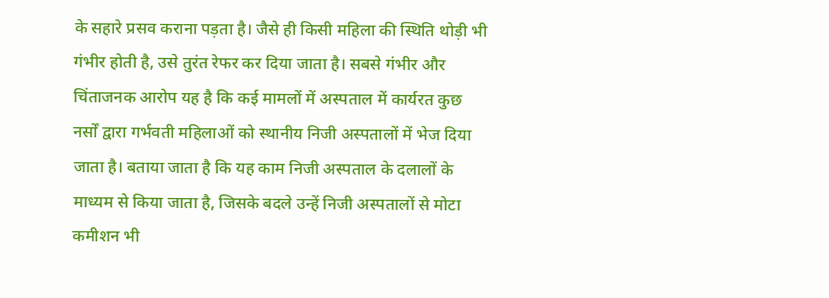के सहारे प्रसव कराना पड़ता है। जैसे ही किसी महिला की स्थिति थोड़ी भी गंभीर होती है, उसे तुरंत रेफर कर दिया जाता है। सबसे गंभीर और चिंताजनक आरोप यह है कि कई मामलों में अस्पताल में कार्यरत कुछ नर्सों द्वारा गर्भवती महिलाओं को स्थानीय निजी अस्पतालों में भेज दिया जाता है। बताया जाता है कि यह काम निजी अस्पताल के दलालों के माध्यम से किया जाता है, जिसके बदले उन्हें निजी अस्पतालों से मोटा कमीशन भी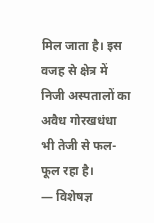मिल जाता है। इस वजह से क्षेत्र में निजी अस्पतालों का अवैध गोरखधंधा भी तेजी से फल-फूल रहा है।
— विशेषज्ञ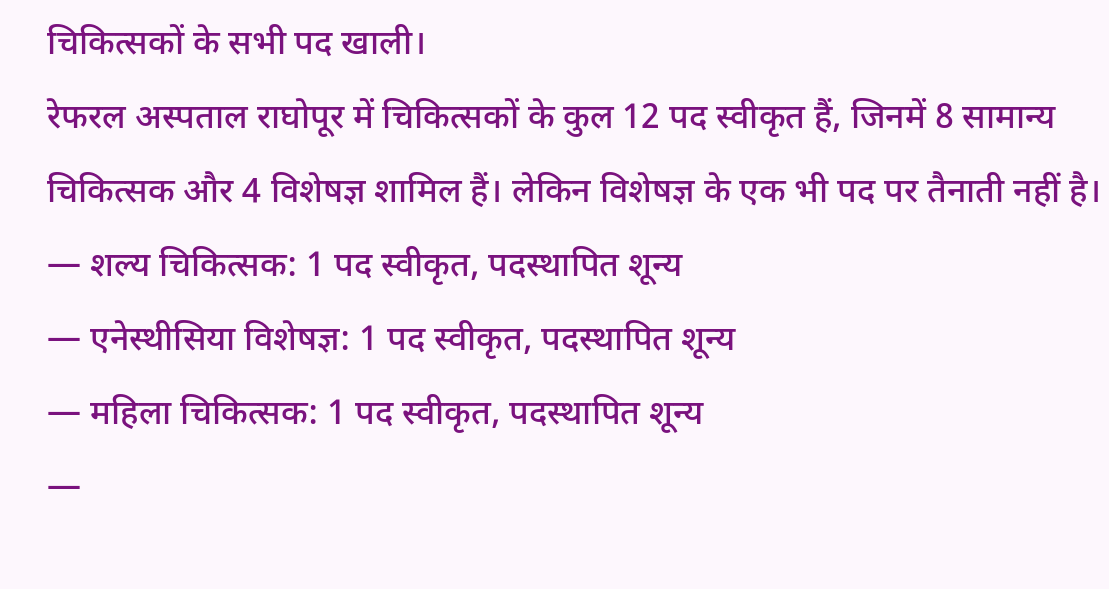चिकित्सकों के सभी पद खाली।
रेफरल अस्पताल राघोपूर में चिकित्सकों के कुल 12 पद स्वीकृत हैं, जिनमें 8 सामान्य चिकित्सक और 4 विशेषज्ञ शामिल हैं। लेकिन विशेषज्ञ के एक भी पद पर तैनाती नहीं है।
— शल्य चिकित्सक: 1 पद स्वीकृत, पदस्थापित शून्य
— एनेस्थीसिया विशेषज्ञ: 1 पद स्वीकृत, पदस्थापित शून्य
— महिला चिकित्सक: 1 पद स्वीकृत, पदस्थापित शून्य
—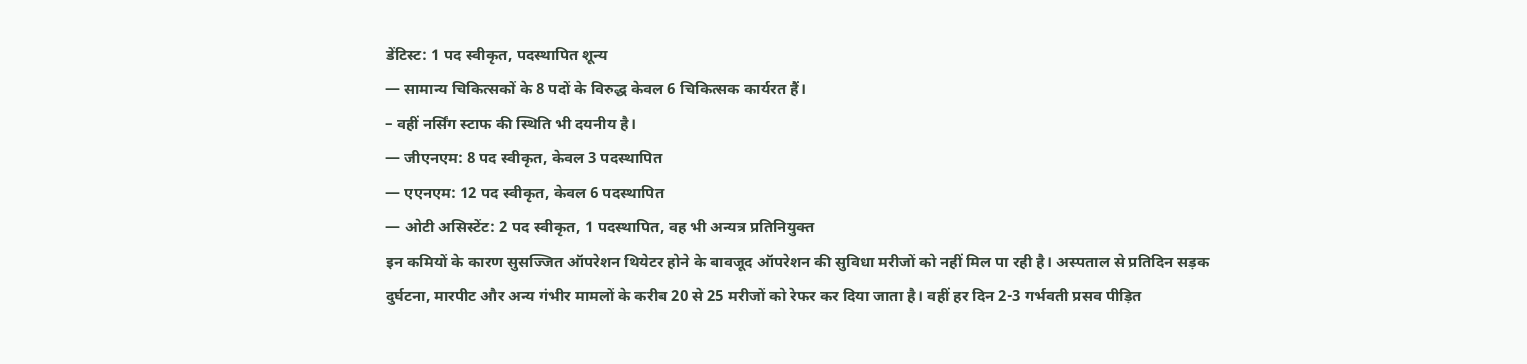डेंटिस्ट: 1 पद स्वीकृत, पदस्थापित शून्य
— सामान्य चिकित्सकों के 8 पदों के विरुद्ध केवल 6 चिकित्सक कार्यरत हैं।
– वहीं नर्सिंग स्टाफ की स्थिति भी दयनीय है।
— जीएनएम: 8 पद स्वीकृत, केवल 3 पदस्थापित
— एएनएम: 12 पद स्वीकृत, केवल 6 पदस्थापित
— ओटी असिस्टेंट: 2 पद स्वीकृत, 1 पदस्थापित, वह भी अन्यत्र प्रतिनियुक्त
इन कमियों के कारण सुसज्जित ऑपरेशन थियेटर होने के बावजूद ऑपरेशन की सुविधा मरीजों को नहीं मिल पा रही है। अस्पताल से प्रतिदिन सड़क दुर्घटना, मारपीट और अन्य गंभीर मामलों के करीब 20 से 25 मरीजों को रेफर कर दिया जाता है। वहीं हर दिन 2-3 गर्भवती प्रसव पीड़ित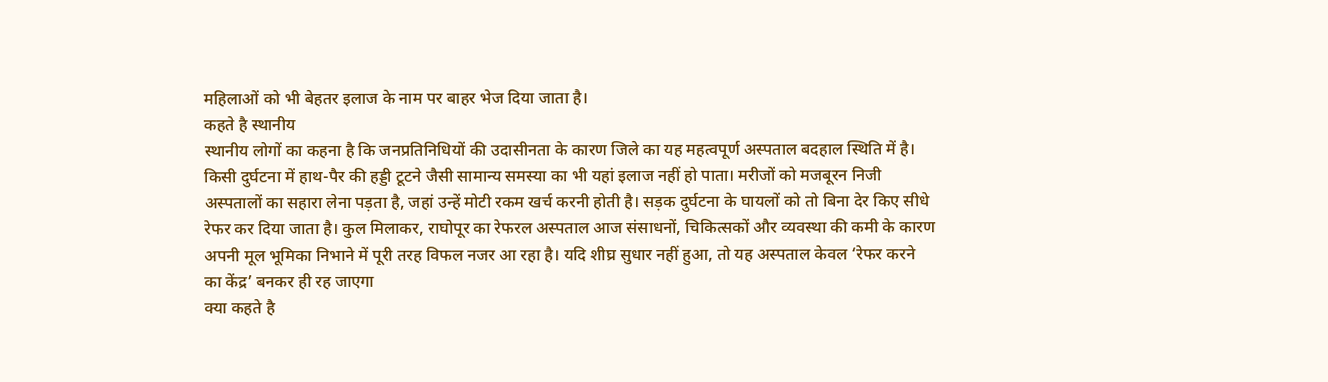महिलाओं को भी बेहतर इलाज के नाम पर बाहर भेज दिया जाता है।
कहते है स्थानीय
स्थानीय लोगों का कहना है कि जनप्रतिनिधियों की उदासीनता के कारण जिले का यह महत्वपूर्ण अस्पताल बदहाल स्थिति में है। किसी दुर्घटना में हाथ-पैर की हड्डी टूटने जैसी सामान्य समस्या का भी यहां इलाज नहीं हो पाता। मरीजों को मजबूरन निजी अस्पतालों का सहारा लेना पड़ता है, जहां उन्हें मोटी रकम खर्च करनी होती है। सड़क दुर्घटना के घायलों को तो बिना देर किए सीधे रेफर कर दिया जाता है। कुल मिलाकर, राघोपूर का रेफरल अस्पताल आज संसाधनों, चिकित्सकों और व्यवस्था की कमी के कारण अपनी मूल भूमिका निभाने में पूरी तरह विफल नजर आ रहा है। यदि शीघ्र सुधार नहीं हुआ, तो यह अस्पताल केवल ‘रेफर करने का केंद्र’ बनकर ही रह जाएगा
क्या कहते है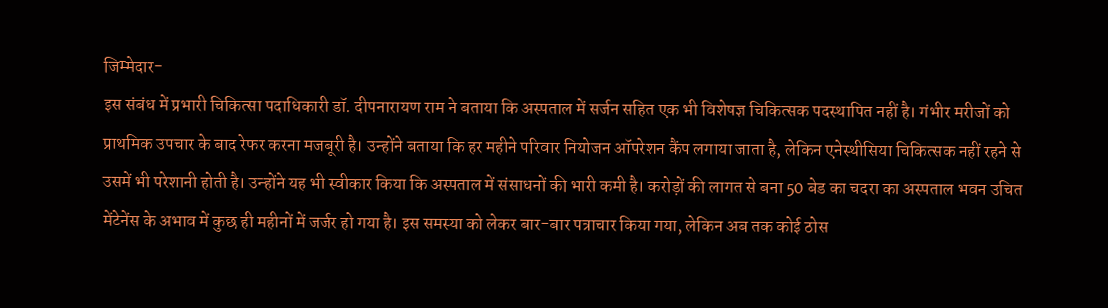जिम्मेदार-
इस संबंध में प्रभारी चिकित्सा पदाधिकारी डॉ. दीपनारायण राम ने बताया कि अस्पताल में सर्जन सहित एक भी विशेषज्ञ चिकित्सक पदस्थापित नहीं है। गंभीर मरीजों को प्राथमिक उपचार के बाद रेफर करना मजबूरी है। उन्होंने बताया कि हर महीने परिवार नियोजन ऑपरेशन कैंप लगाया जाता है, लेकिन एनेस्थीसिया चिकित्सक नहीं रहने से उसमें भी परेशानी होती है। उन्होंने यह भी स्वीकार किया कि अस्पताल में संसाधनों की भारी कमी है। करोड़ों की लागत से बना 50 बेड का चदरा का अस्पताल भवन उचित मेंटेनेंस के अभाव में कुछ ही महीनों में जर्जर हो गया है। इस समस्या को लेकर बार-बार पत्राचार किया गया, लेकिन अब तक कोई ठोस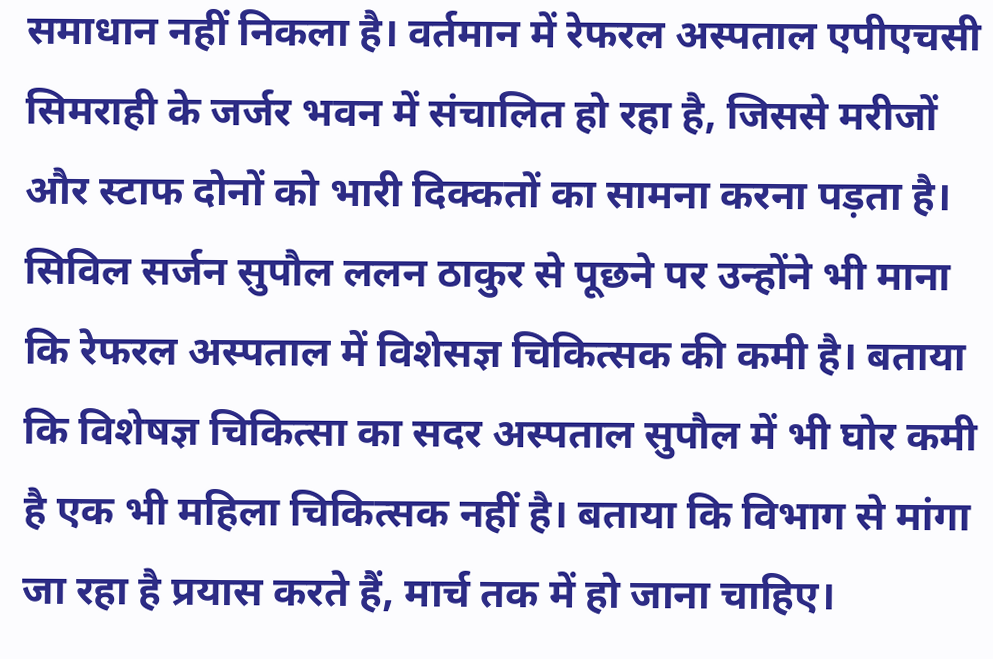समाधान नहीं निकला है। वर्तमान में रेफरल अस्पताल एपीएचसी सिमराही के जर्जर भवन में संचालित हो रहा है, जिससे मरीजों और स्टाफ दोनों को भारी दिक्कतों का सामना करना पड़ता है।
सिविल सर्जन सुपौल ललन ठाकुर से पूछने पर उन्होंने भी माना कि रेफरल अस्पताल में विशेसज्ञ चिकित्सक की कमी है। बताया कि विशेषज्ञ चिकित्सा का सदर अस्पताल सुपौल में भी घोर कमी है एक भी महिला चिकित्सक नहीं है। बताया कि विभाग से मांगा जा रहा है प्रयास करते हैं, मार्च तक में हो जाना चाहिए।